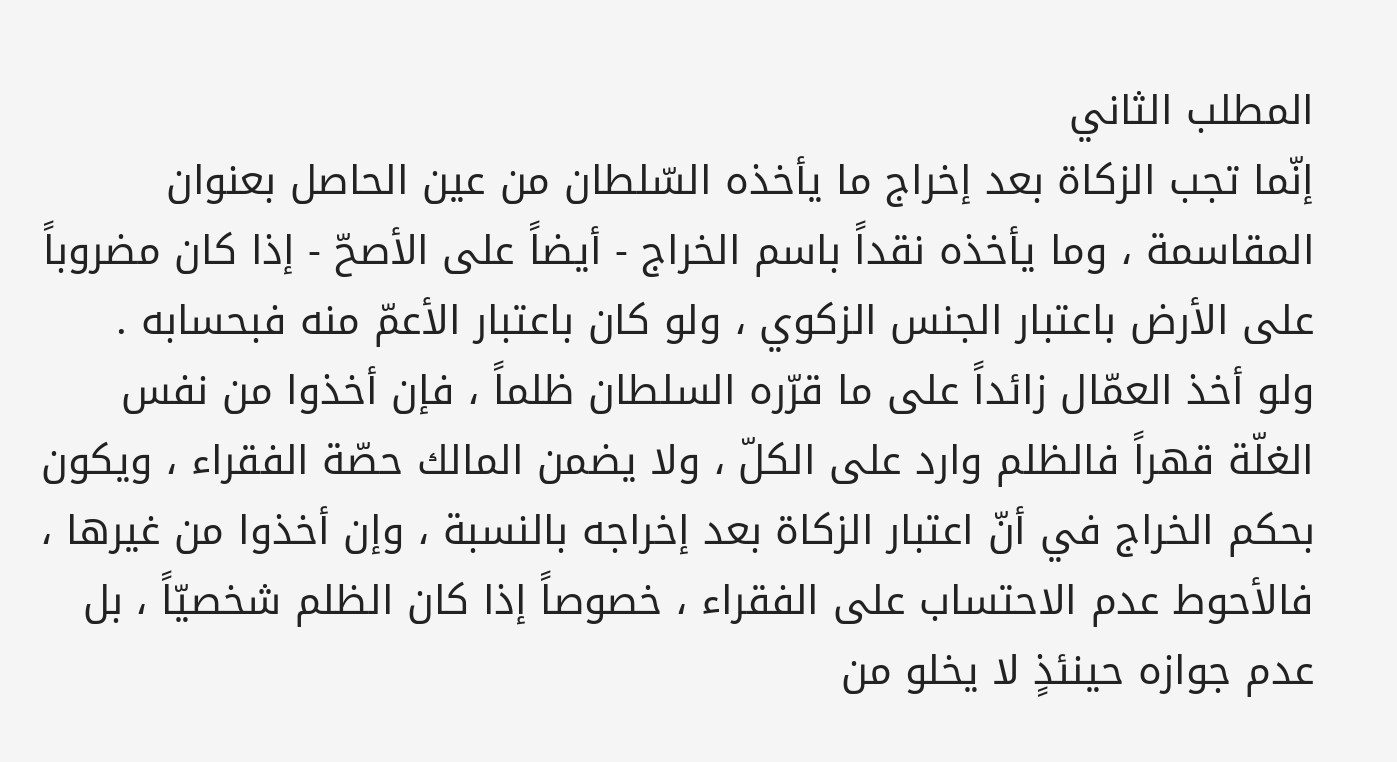المطلب الثاني
إنّما تجب الزكاة بعد إخراج ما يأخذه السّلطان من عين الحاصل بعنوان المقاسمة ، وما يأخذه نقداً باسم الخراج - أيضاً على الأصحّ - إذا كان مضروباً على الأرض باعتبار الجنس الزكوي ، ولو كان باعتبار الأعمّ منه فبحسابه .
ولو أخذ العمّال زائداً على ما قرّره السلطان ظلماً ، فإن أخذوا من نفس الغلّة قهراً فالظلم وارد على الكلّ ، ولا يضمن المالك حصّة الفقراء ، ويكون بحكم الخراج في أنّ اعتبار الزكاة بعد إخراجه بالنسبة ، وإن أخذوا من غيرها ، فالأحوط عدم الاحتساب على الفقراء ، خصوصاً إذا كان الظلم شخصيّاً ، بل عدم جوازه حينئذٍ لا يخلو من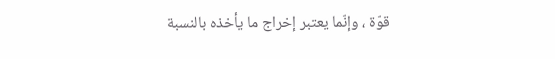قوّة ، وإنّما يعتبر إخراج ما يأخذه بالنسبة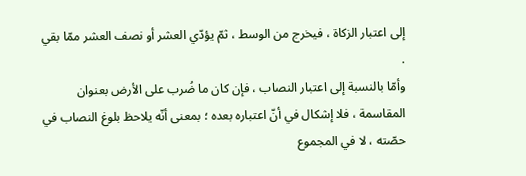إلى اعتبار الزكاة ، فيخرج من الوسط ، ثمّ يؤدّي العشر أو نصف العشر ممّا بقي .
وأمّا بالنسبة إلى اعتبار النصاب ، فإن كان ما ضُرب على الأرض بعنوان المقاسمة ، فلا إشكال في أنّ اعتباره بعده ؛ بمعنى أنّه يلاحظ بلوغ النصاب في حصّته ، لا في المجموع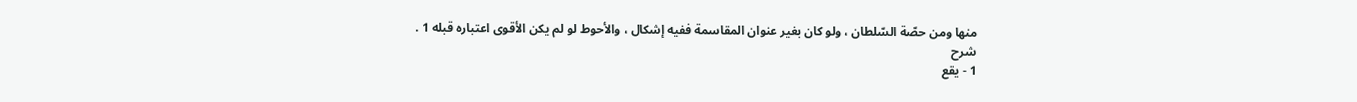منها ومن حصّة السّلطان ، ولو كان بغير عنوان المقاسمة ففيه إشكال ، والأحوط لو لم يكن الأقوى اعتباره قبله 1 .
شرح
1 - يقع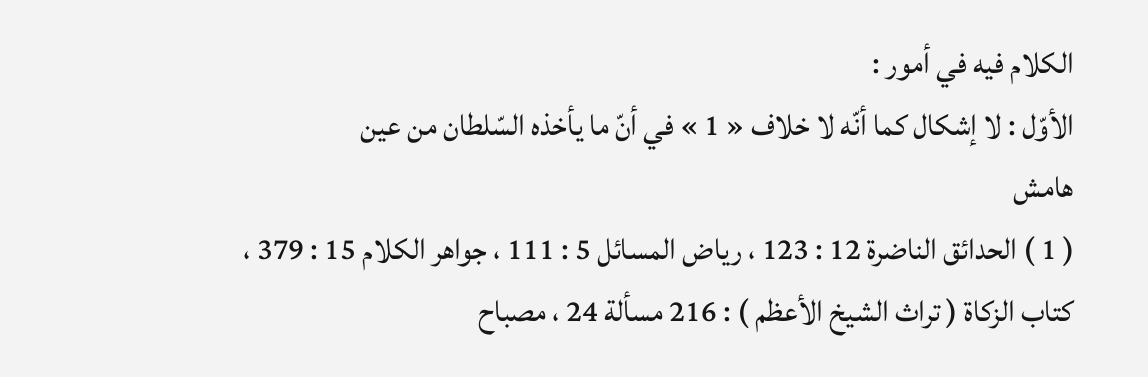الكلام فيه في أمور :
الأوّل : لا إشكال كما أنّه لا خلاف « 1 » في أنّ ما يأخذه السّلطان من عين
هامش
( 1 ) الحدائق الناضرة 12 : 123 ، رياض المسائل 5 : 111 ، جواهر الكلام 15 : 379 ، كتاب الزكاة ( تراث الشيخ الأعظم ) : 216 مسألة 24 ، مصباح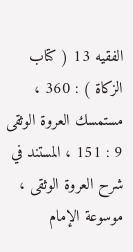الفقيه 13 ( كتاب الزكاة ) : 360 ، مستمسك العروة الوثقى 9 : 151 ، المستند في شرح العروة الوثقى ، موسوعة الإمام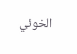الخوئي